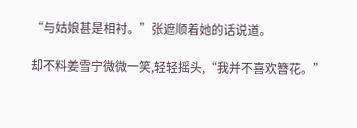“与姑娘甚是相衬。”张遮顺着她的话说道。

却不料姜雪宁微微一笑,轻轻摇头,“我并不喜欢簪花。”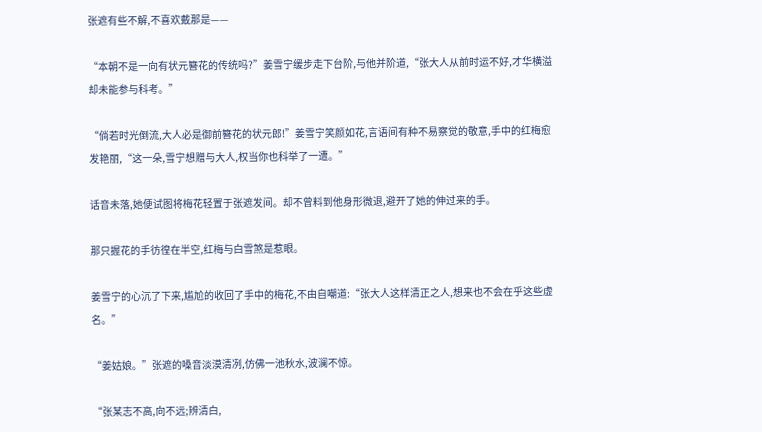张遮有些不解,不喜欢戴那是——

“本朝不是一向有状元簪花的传统吗?”姜雪宁缓步走下台阶,与他并阶道,“张大人从前时运不好,才华横溢却未能参与科考。”

“倘若时光倒流,大人必是御前簪花的状元郎!”姜雪宁笑颜如花,言语间有种不易察觉的敬意,手中的红梅愈发艳丽,“这一朵,雪宁想赠与大人,权当你也科举了一遭。”

话音未落,她便试图将梅花轻置于张遮发间。却不曾料到他身形微退,避开了她的伸过来的手。

那只握花的手彷徨在半空,红梅与白雪煞是惹眼。

姜雪宁的心沉了下来,尴尬的收回了手中的梅花,不由自嘲道:“张大人这样清正之人,想来也不会在乎这些虚名。”

“姜姑娘。”张遮的嗓音淡漠清冽,仿佛一池秋水,波澜不惊。

“张某志不高,向不远;辨清白,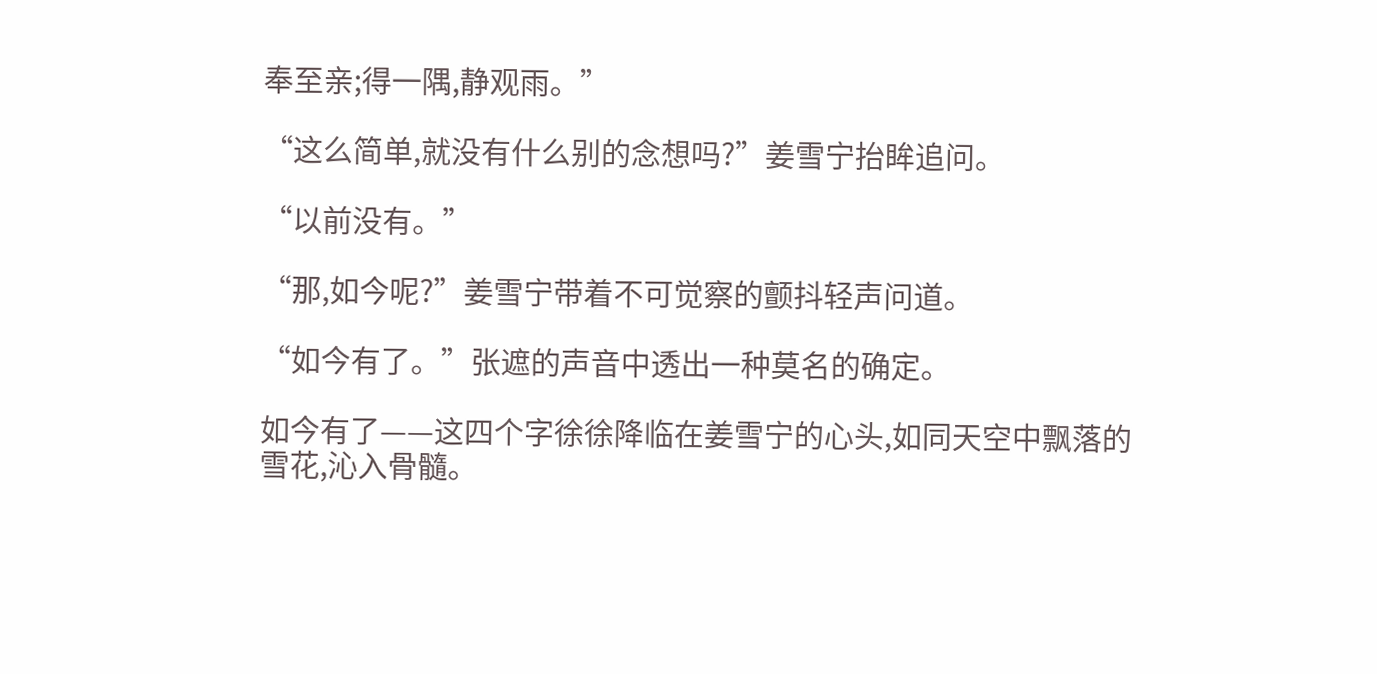奉至亲;得一隅,静观雨。”

“这么简单,就没有什么别的念想吗?”姜雪宁抬眸追问。

“以前没有。”

“那,如今呢?”姜雪宁带着不可觉察的颤抖轻声问道。

“如今有了。”张遮的声音中透出一种莫名的确定。

如今有了——这四个字徐徐降临在姜雪宁的心头,如同天空中飘落的雪花,沁入骨髓。